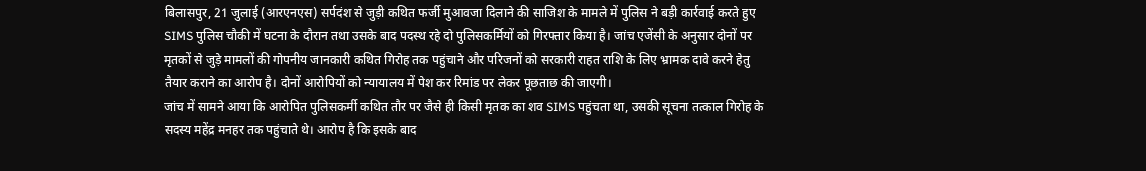बिलासपुर, 21 जुलाई (आरएनएस) सर्पदंश से जुड़ी कथित फर्जी मुआवजा दिलाने की साजिश के मामले में पुलिस ने बड़ी कार्रवाई करते हुए SIMS पुलिस चौकी में घटना के दौरान तथा उसके बाद पदस्थ रहे दो पुलिसकर्मियों को गिरफ्तार किया है। जांच एजेंसी के अनुसार दोनों पर मृतकों से जुड़े मामलों की गोपनीय जानकारी कथित गिरोह तक पहुंचाने और परिजनों को सरकारी राहत राशि के लिए भ्रामक दावे करने हेतु तैयार कराने का आरोप है। दोनों आरोपियों को न्यायालय में पेश कर रिमांड पर लेकर पूछताछ की जाएगी।
जांच में सामने आया कि आरोपित पुलिसकर्मी कथित तौर पर जैसे ही किसी मृतक का शव SIMS पहुंचता था, उसकी सूचना तत्काल गिरोह के सदस्य महेंद्र मनहर तक पहुंचाते थे। आरोप है कि इसके बाद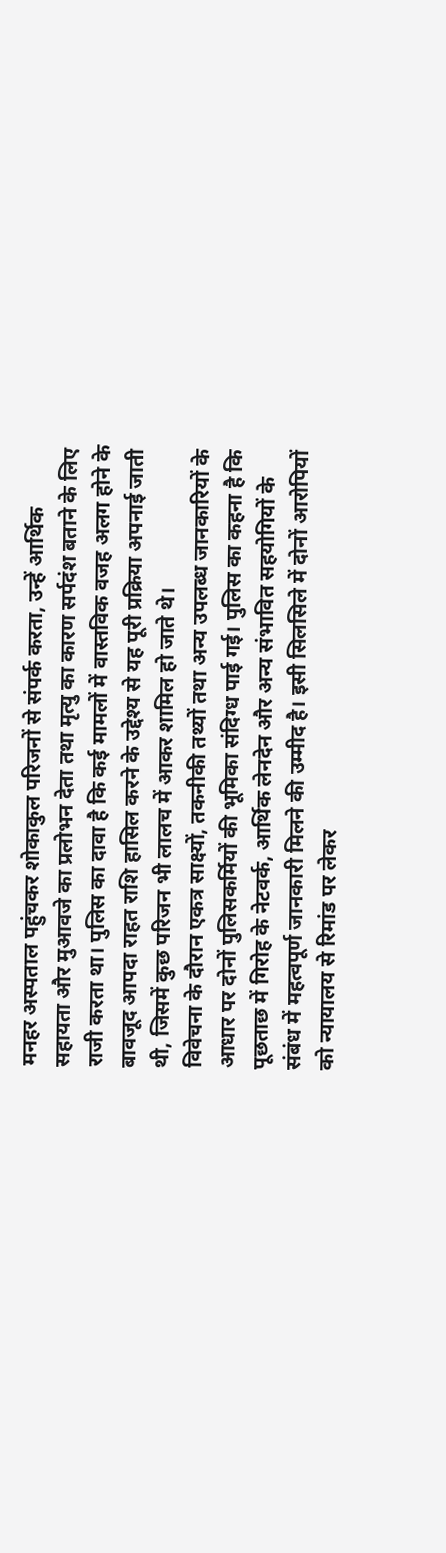मनहर अस्पताल पहुंचकर शोकाकुल परिजनों से संपर्क करता, उन्हें आर्थिक सहायता और मुआवजे का प्रलोभन देता तथा मृत्यु का कारण सर्पदंश बताने के लिए राजी करता था। पुलिस का दावा है कि कई मामलों में वास्तविक वजह अलग होने के बावजूद आपदा राहत राशि हासिल करने के उद्देश्य से यह पूरी प्रक्रिया अपनाई जाती थी, जिसमें कुछ परिजन भी लालच में आकर शामिल हो जाते थे।
विवेचना के दौरान एकत्र साक्ष्यों, तकनीकी तथ्यों तथा अन्य उपलब्ध जानकारियों के आधार पर दोनों पुलिसकर्मियों की भूमिका संदिग्ध पाई गई। पुलिस का कहना है कि पूछताछ में गिरोह के नेटवर्क, आर्थिक लेनदेन और अन्य संभावित सहयोगियों के संबंध में महत्वपूर्ण जानकारी मिलने की उम्मीद है। इसी सिलसिले में दोनों आरोपियों को न्यायालय से रिमांड पर लेकर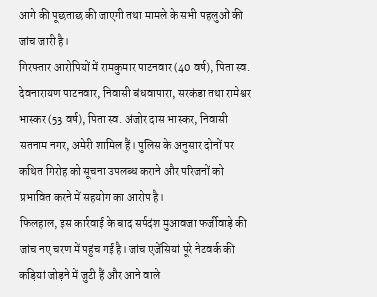आगे की पूछताछ की जाएगी तथा मामले के सभी पहलुओं की जांच जारी है।
गिरफ्तार आरोपियों में रामकुमार पाटनवार (40 वर्ष), पिता स्व. देवनारायण पाटनवार, निवासी बंधवापारा, सरकंडा तथा रामेश्वर भास्कर (53 वर्ष), पिता स्व. अंजोर दास भास्कर, निवासी सतनाम नगर, अमेरी शामिल हैं। पुलिस के अनुसार दोनों पर कथित गिरोह को सूचना उपलब्ध कराने और परिजनों को प्रभावित करने में सहयोग का आरोप है।
फिलहाल, इस कार्रवाई के बाद सर्पदंश मुआवजा फर्जीवाड़े की जांच नए चरण में पहुंच गई है। जांच एजेंसियां पूरे नेटवर्क की कड़ियां जोड़ने में जुटी हैं और आने वाले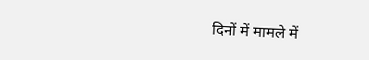दिनों में मामले में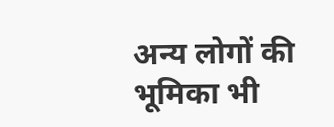अन्य लोगों की भूमिका भी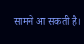सामने आ सकती है।